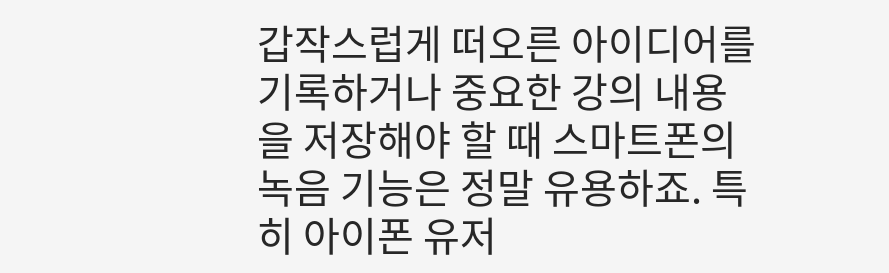갑작스럽게 떠오른 아이디어를 기록하거나 중요한 강의 내용을 저장해야 할 때 스마트폰의 녹음 기능은 정말 유용하죠. 특히 아이폰 유저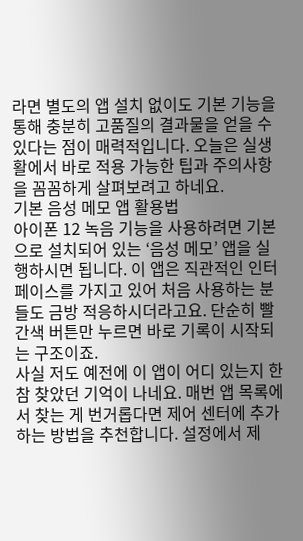라면 별도의 앱 설치 없이도 기본 기능을 통해 충분히 고품질의 결과물을 얻을 수 있다는 점이 매력적입니다. 오늘은 실생활에서 바로 적용 가능한 팁과 주의사항을 꼼꼼하게 살펴보려고 하네요.
기본 음성 메모 앱 활용법
아이폰 12 녹음 기능을 사용하려면 기본으로 설치되어 있는 ‘음성 메모’ 앱을 실행하시면 됩니다. 이 앱은 직관적인 인터페이스를 가지고 있어 처음 사용하는 분들도 금방 적응하시더라고요. 단순히 빨간색 버튼만 누르면 바로 기록이 시작되는 구조이죠.
사실 저도 예전에 이 앱이 어디 있는지 한참 찾았던 기억이 나네요. 매번 앱 목록에서 찾는 게 번거롭다면 제어 센터에 추가하는 방법을 추천합니다. 설정에서 제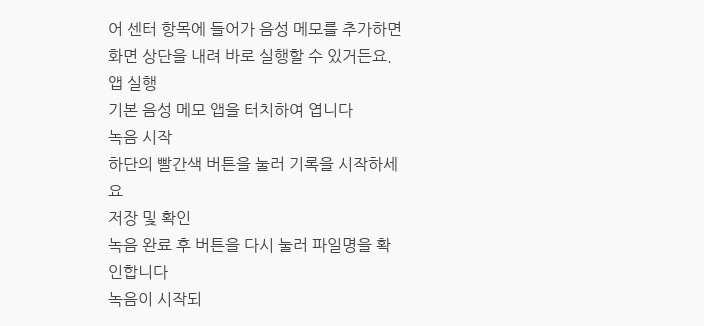어 센터 항목에 들어가 음성 메모를 추가하면 화면 상단을 내려 바로 실행할 수 있거든요.
앱 실행
기본 음성 메모 앱을 터치하여 엽니다
녹음 시작
하단의 빨간색 버튼을 눌러 기록을 시작하세요
저장 및 확인
녹음 완료 후 버튼을 다시 눌러 파일명을 확인합니다
녹음이 시작되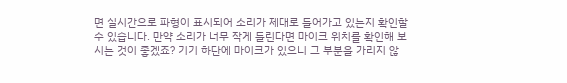면 실시간으로 파형이 표시되어 소리가 제대로 들어가고 있는지 확인할 수 있습니다. 만약 소리가 너무 작게 들린다면 마이크 위치를 확인해 보시는 것이 좋겠죠? 기기 하단에 마이크가 있으니 그 부분을 가리지 않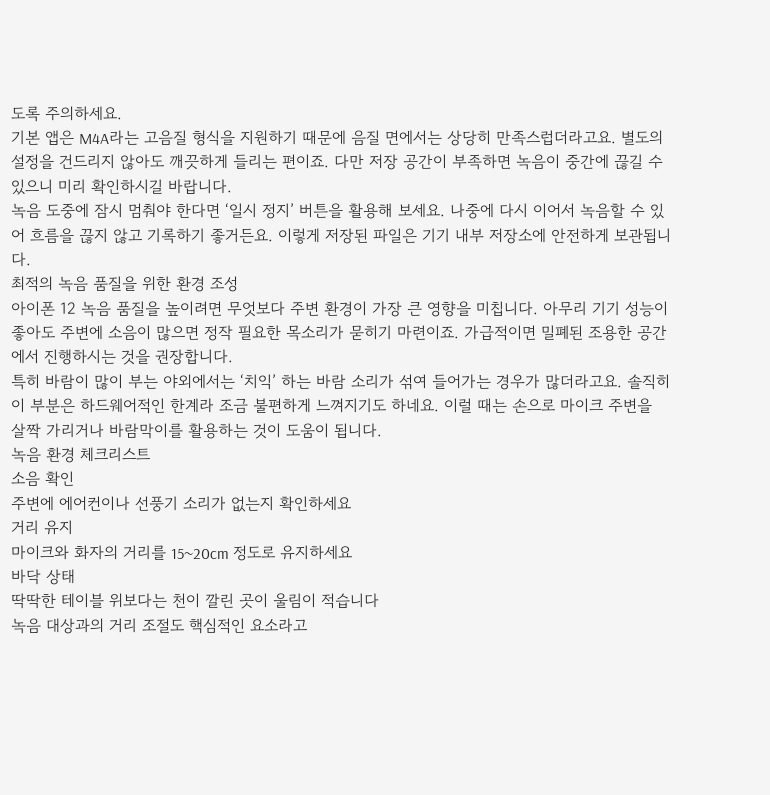도록 주의하세요.
기본 앱은 M4A라는 고음질 형식을 지원하기 때문에 음질 면에서는 상당히 만족스럽더라고요. 별도의 설정을 건드리지 않아도 깨끗하게 들리는 편이죠. 다만 저장 공간이 부족하면 녹음이 중간에 끊길 수 있으니 미리 확인하시길 바랍니다.
녹음 도중에 잠시 멈춰야 한다면 ‘일시 정지’ 버튼을 활용해 보세요. 나중에 다시 이어서 녹음할 수 있어 흐름을 끊지 않고 기록하기 좋거든요. 이렇게 저장된 파일은 기기 내부 저장소에 안전하게 보관됩니다.
최적의 녹음 품질을 위한 환경 조성
아이폰 12 녹음 품질을 높이려면 무엇보다 주변 환경이 가장 큰 영향을 미칩니다. 아무리 기기 성능이 좋아도 주변에 소음이 많으면 정작 필요한 목소리가 묻히기 마련이죠. 가급적이면 밀폐된 조용한 공간에서 진행하시는 것을 권장합니다.
특히 바람이 많이 부는 야외에서는 ‘치익’ 하는 바람 소리가 섞여 들어가는 경우가 많더라고요. 솔직히 이 부분은 하드웨어적인 한계라 조금 불편하게 느껴지기도 하네요. 이럴 때는 손으로 마이크 주변을 살짝 가리거나 바람막이를 활용하는 것이 도움이 됩니다.
녹음 환경 체크리스트
소음 확인
주변에 에어컨이나 선풍기 소리가 없는지 확인하세요
거리 유지
마이크와 화자의 거리를 15~20cm 정도로 유지하세요
바닥 상태
딱딱한 테이블 위보다는 천이 깔린 곳이 울림이 적습니다
녹음 대상과의 거리 조절도 핵심적인 요소라고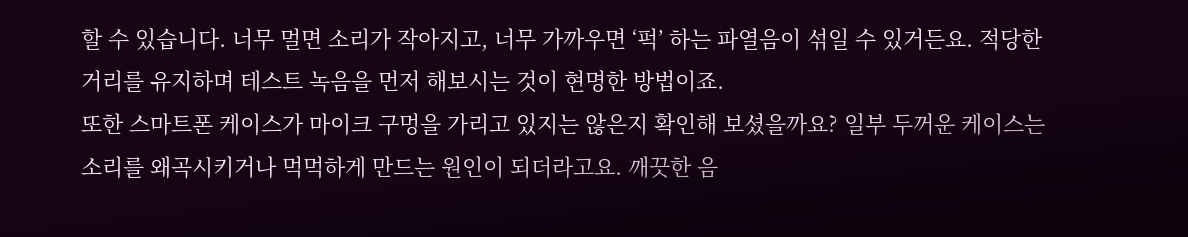할 수 있습니다. 너무 멀면 소리가 작아지고, 너무 가까우면 ‘퍽’ 하는 파열음이 섞일 수 있거든요. 적당한 거리를 유지하며 테스트 녹음을 먼저 해보시는 것이 현명한 방법이죠.
또한 스마트폰 케이스가 마이크 구멍을 가리고 있지는 않은지 확인해 보셨을까요? 일부 두꺼운 케이스는 소리를 왜곡시키거나 먹먹하게 만드는 원인이 되더라고요. 깨끗한 음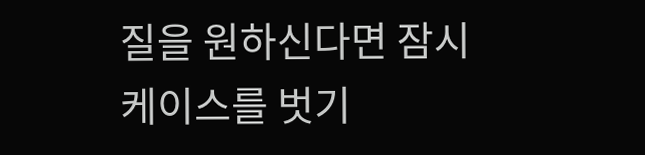질을 원하신다면 잠시 케이스를 벗기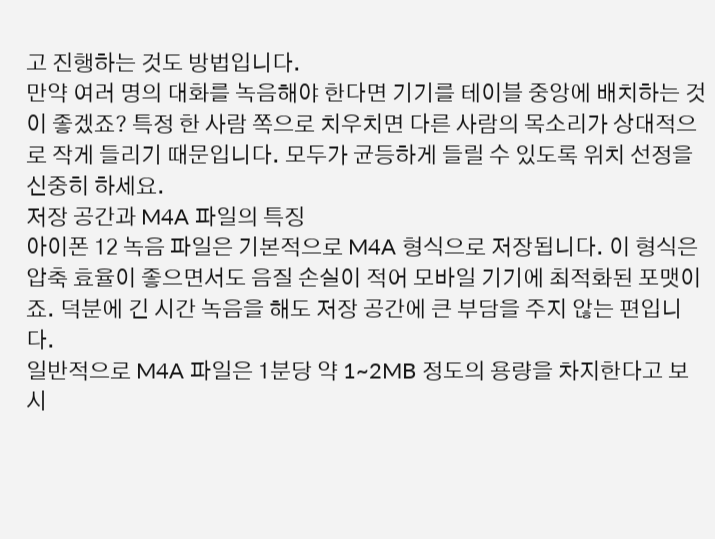고 진행하는 것도 방법입니다.
만약 여러 명의 대화를 녹음해야 한다면 기기를 테이블 중앙에 배치하는 것이 좋겠죠? 특정 한 사람 쪽으로 치우치면 다른 사람의 목소리가 상대적으로 작게 들리기 때문입니다. 모두가 균등하게 들릴 수 있도록 위치 선정을 신중히 하세요.
저장 공간과 M4A 파일의 특징
아이폰 12 녹음 파일은 기본적으로 M4A 형식으로 저장됩니다. 이 형식은 압축 효율이 좋으면서도 음질 손실이 적어 모바일 기기에 최적화된 포맷이죠. 덕분에 긴 시간 녹음을 해도 저장 공간에 큰 부담을 주지 않는 편입니다.
일반적으로 M4A 파일은 1분당 약 1~2MB 정도의 용량을 차지한다고 보시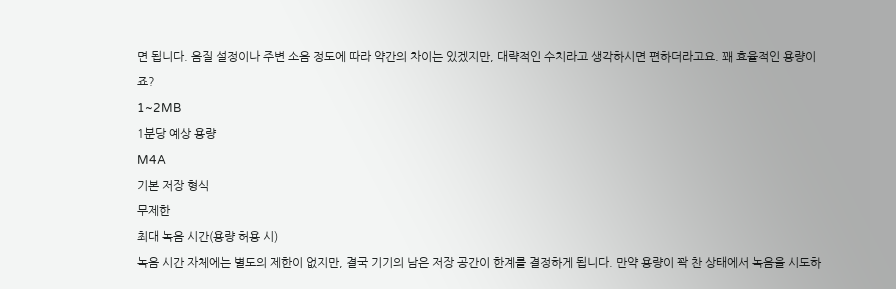면 됩니다. 음질 설정이나 주변 소음 정도에 따라 약간의 차이는 있겠지만, 대략적인 수치라고 생각하시면 편하더라고요. 꽤 효율적인 용량이죠?
1~2MB
1분당 예상 용량
M4A
기본 저장 형식
무제한
최대 녹음 시간(용량 허용 시)
녹음 시간 자체에는 별도의 제한이 없지만, 결국 기기의 남은 저장 공간이 한계를 결정하게 됩니다. 만약 용량이 꽉 찬 상태에서 녹음을 시도하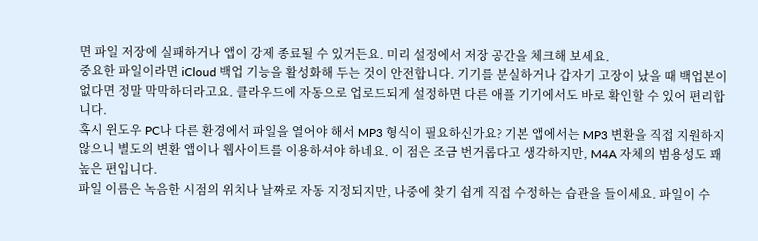면 파일 저장에 실패하거나 앱이 강제 종료될 수 있거든요. 미리 설정에서 저장 공간을 체크해 보세요.
중요한 파일이라면 iCloud 백업 기능을 활성화해 두는 것이 안전합니다. 기기를 분실하거나 갑자기 고장이 났을 때 백업본이 없다면 정말 막막하더라고요. 클라우드에 자동으로 업로드되게 설정하면 다른 애플 기기에서도 바로 확인할 수 있어 편리합니다.
혹시 윈도우 PC나 다른 환경에서 파일을 열어야 해서 MP3 형식이 필요하신가요? 기본 앱에서는 MP3 변환을 직접 지원하지 않으니 별도의 변환 앱이나 웹사이트를 이용하셔야 하네요. 이 점은 조금 번거롭다고 생각하지만, M4A 자체의 범용성도 꽤 높은 편입니다.
파일 이름은 녹음한 시점의 위치나 날짜로 자동 지정되지만, 나중에 찾기 쉽게 직접 수정하는 습관을 들이세요. 파일이 수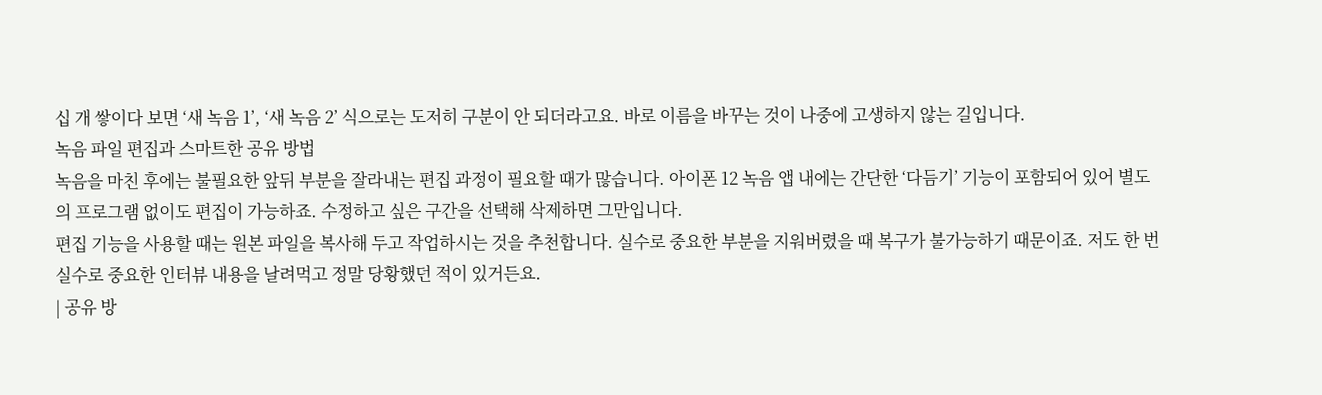십 개 쌓이다 보면 ‘새 녹음 1’, ‘새 녹음 2’ 식으로는 도저히 구분이 안 되더라고요. 바로 이름을 바꾸는 것이 나중에 고생하지 않는 길입니다.
녹음 파일 편집과 스마트한 공유 방법
녹음을 마친 후에는 불필요한 앞뒤 부분을 잘라내는 편집 과정이 필요할 때가 많습니다. 아이폰 12 녹음 앱 내에는 간단한 ‘다듬기’ 기능이 포함되어 있어 별도의 프로그램 없이도 편집이 가능하죠. 수정하고 싶은 구간을 선택해 삭제하면 그만입니다.
편집 기능을 사용할 때는 원본 파일을 복사해 두고 작업하시는 것을 추천합니다. 실수로 중요한 부분을 지워버렸을 때 복구가 불가능하기 때문이죠. 저도 한 번 실수로 중요한 인터뷰 내용을 날려먹고 정말 당황했던 적이 있거든요.
| 공유 방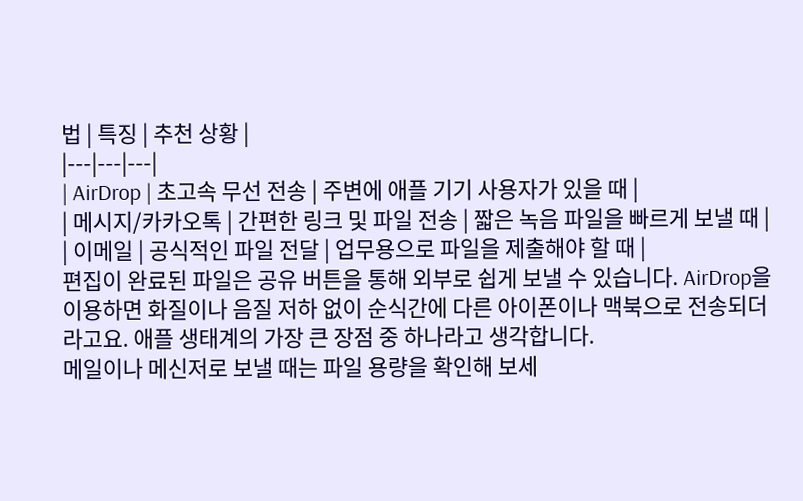법 | 특징 | 추천 상황 |
|---|---|---|
| AirDrop | 초고속 무선 전송 | 주변에 애플 기기 사용자가 있을 때 |
| 메시지/카카오톡 | 간편한 링크 및 파일 전송 | 짧은 녹음 파일을 빠르게 보낼 때 |
| 이메일 | 공식적인 파일 전달 | 업무용으로 파일을 제출해야 할 때 |
편집이 완료된 파일은 공유 버튼을 통해 외부로 쉽게 보낼 수 있습니다. AirDrop을 이용하면 화질이나 음질 저하 없이 순식간에 다른 아이폰이나 맥북으로 전송되더라고요. 애플 생태계의 가장 큰 장점 중 하나라고 생각합니다.
메일이나 메신저로 보낼 때는 파일 용량을 확인해 보세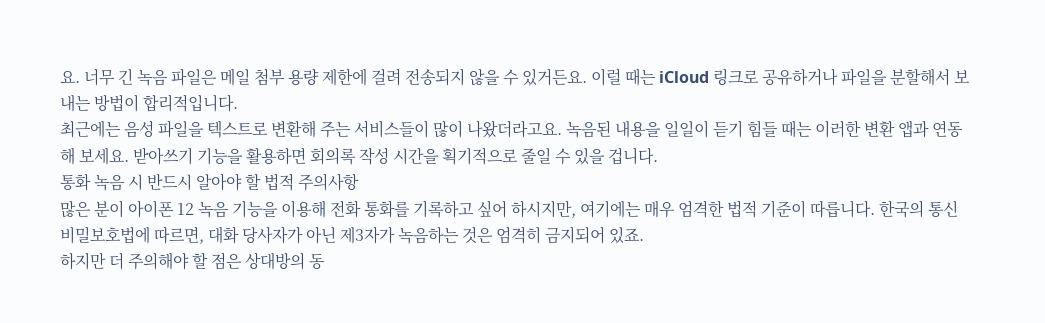요. 너무 긴 녹음 파일은 메일 첨부 용량 제한에 걸려 전송되지 않을 수 있거든요. 이럴 때는 iCloud 링크로 공유하거나 파일을 분할해서 보내는 방법이 합리적입니다.
최근에는 음성 파일을 텍스트로 변환해 주는 서비스들이 많이 나왔더라고요. 녹음된 내용을 일일이 듣기 힘들 때는 이러한 변환 앱과 연동해 보세요. 받아쓰기 기능을 활용하면 회의록 작성 시간을 획기적으로 줄일 수 있을 겁니다.
통화 녹음 시 반드시 알아야 할 법적 주의사항
많은 분이 아이폰 12 녹음 기능을 이용해 전화 통화를 기록하고 싶어 하시지만, 여기에는 매우 엄격한 법적 기준이 따릅니다. 한국의 통신비밀보호법에 따르면, 대화 당사자가 아닌 제3자가 녹음하는 것은 엄격히 금지되어 있죠.
하지만 더 주의해야 할 점은 상대방의 동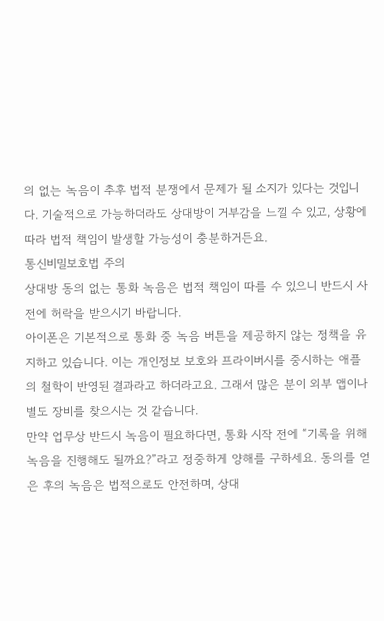의 없는 녹음이 추후 법적 분쟁에서 문제가 될 소지가 있다는 것입니다. 기술적으로 가능하더라도 상대방이 거부감을 느낄 수 있고, 상황에 따라 법적 책임이 발생할 가능성이 충분하거든요.
통신비밀보호법 주의
상대방 동의 없는 통화 녹음은 법적 책임이 따를 수 있으니 반드시 사전에 허락을 받으시기 바랍니다.
아이폰은 기본적으로 통화 중 녹음 버튼을 제공하지 않는 정책을 유지하고 있습니다. 이는 개인정보 보호와 프라이버시를 중시하는 애플의 철학이 반영된 결과라고 하더라고요. 그래서 많은 분이 외부 앱이나 별도 장비를 찾으시는 것 같습니다.
만약 업무상 반드시 녹음이 필요하다면, 통화 시작 전에 “기록을 위해 녹음을 진행해도 될까요?”라고 정중하게 양해를 구하세요. 동의를 얻은 후의 녹음은 법적으로도 안전하며, 상대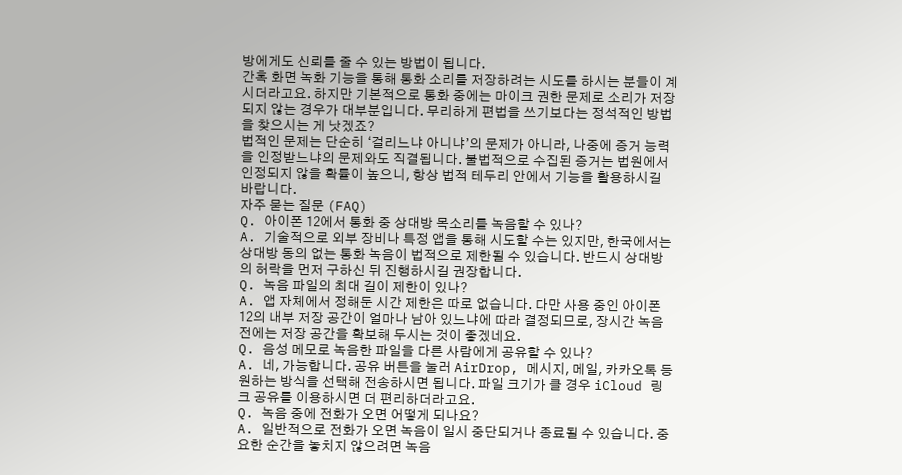방에게도 신뢰를 줄 수 있는 방법이 됩니다.
간혹 화면 녹화 기능을 통해 통화 소리를 저장하려는 시도를 하시는 분들이 계시더라고요. 하지만 기본적으로 통화 중에는 마이크 권한 문제로 소리가 저장되지 않는 경우가 대부분입니다. 무리하게 편법을 쓰기보다는 정석적인 방법을 찾으시는 게 낫겠죠?
법적인 문제는 단순히 ‘걸리느냐 아니냐’의 문제가 아니라, 나중에 증거 능력을 인정받느냐의 문제와도 직결됩니다. 불법적으로 수집된 증거는 법원에서 인정되지 않을 확률이 높으니, 항상 법적 테두리 안에서 기능을 활용하시길 바랍니다.
자주 묻는 질문 (FAQ)
Q. 아이폰 12에서 통화 중 상대방 목소리를 녹음할 수 있나?
A. 기술적으로 외부 장비나 특정 앱을 통해 시도할 수는 있지만, 한국에서는 상대방 동의 없는 통화 녹음이 법적으로 제한될 수 있습니다. 반드시 상대방의 허락을 먼저 구하신 뒤 진행하시길 권장합니다.
Q. 녹음 파일의 최대 길이 제한이 있나?
A. 앱 자체에서 정해둔 시간 제한은 따로 없습니다. 다만 사용 중인 아이폰 12의 내부 저장 공간이 얼마나 남아 있느냐에 따라 결정되므로, 장시간 녹음 전에는 저장 공간을 확보해 두시는 것이 좋겠네요.
Q. 음성 메모로 녹음한 파일을 다른 사람에게 공유할 수 있나?
A. 네, 가능합니다. 공유 버튼을 눌러 AirDrop, 메시지, 메일, 카카오톡 등 원하는 방식을 선택해 전송하시면 됩니다. 파일 크기가 클 경우 iCloud 링크 공유를 이용하시면 더 편리하더라고요.
Q. 녹음 중에 전화가 오면 어떻게 되나요?
A. 일반적으로 전화가 오면 녹음이 일시 중단되거나 종료될 수 있습니다. 중요한 순간을 놓치지 않으려면 녹음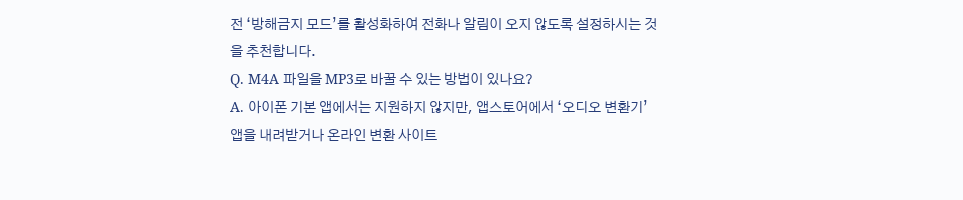전 ‘방해금지 모드’를 활성화하여 전화나 알림이 오지 않도록 설정하시는 것을 추천합니다.
Q. M4A 파일을 MP3로 바꿀 수 있는 방법이 있나요?
A. 아이폰 기본 앱에서는 지원하지 않지만, 앱스토어에서 ‘오디오 변환기’ 앱을 내려받거나 온라인 변환 사이트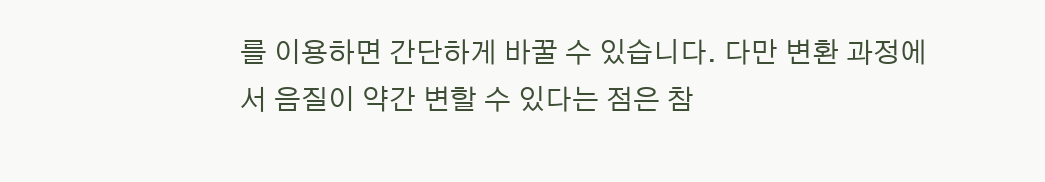를 이용하면 간단하게 바꿀 수 있습니다. 다만 변환 과정에서 음질이 약간 변할 수 있다는 점은 참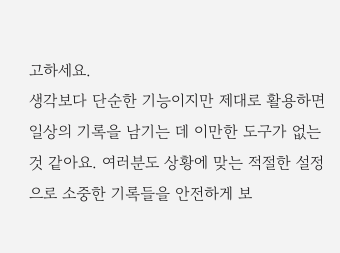고하세요.
생각보다 단순한 기능이지만 제대로 활용하면 일상의 기록을 남기는 데 이만한 도구가 없는 것 같아요. 여러분도 상황에 맞는 적절한 설정으로 소중한 기록들을 안전하게 보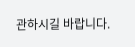관하시길 바랍니다.